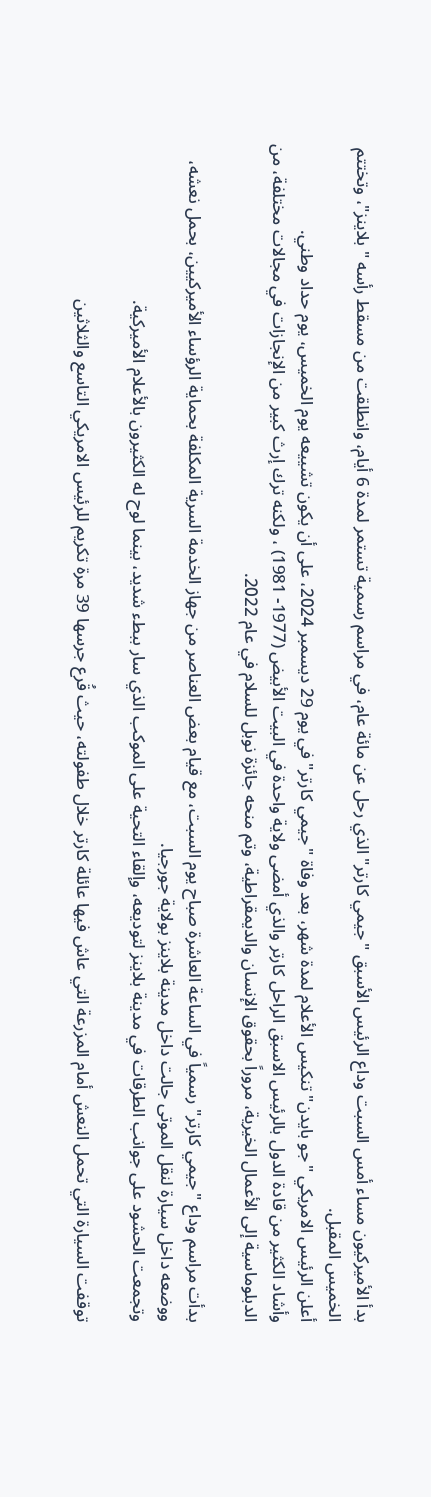بدأ الأميركيون مساء أمس السبت وداع الرئيس الأسبق "جيمي كارتر" الذي رحل عن مائة عام، في مراسم رسمية تستمر لمدة 6 أيام، وانطلقت من مسقط رأسه " بلاينز"، وتختتم الخميس المقبل.
أعلن الرئيس الامريكي "جو بايدن" تنكيس الأعلام لمدة شهر، بعد وفاة "جيمي كارتر" في يوم 29 ديسمبر 2024، على أن يكون تشييعه يوم الخميس، يوم حداد وطني.
وأشاد الكثير من قادة الدول بالرئيس الاسبق الراحل كارتر والذي أمضى ولاية واحدة في البيت الأبيض (1977- 1981) ، ولكنه ترك إرث كبير من الإنجازات في مجالات مختلفة، من الدبلوماسية إلى الأعمال الخيرية، مروراً بحقوق الإنسان والديمقراطية، وتم منحه جائزة نوبل للسلام في عام 2022.

بدأت مراسم وداع "جيمي كارتر" رسمياً في الساعة العاشرة صباح يوم السبت، مع قيام بعض العناصر من جهاز الخدمة السرية المكلفة بحماية الرؤساء الأميركيين، بحمل نعشه، ووضعه داخل سيارة لنقل الموتى جالت داخل مدينة بلاينز بولاية جورجيا.
وتجمعت الحشود على جوانب الطرقات في مدينة بلاينز لتوديعه، وإلقاء التحية على الموكب الذي سار ببطء شديد، بينما لوح له الكثيرون بالأعلام الأميركية.

توقفت السيارة التي تحمل النعش أمام المزرعة التي عاش فيها عائلة كارتر خلال طفولته، حيث قُرع جرسها 39 مرة تكريم للرئيس الامريكي التاسع والثلاثين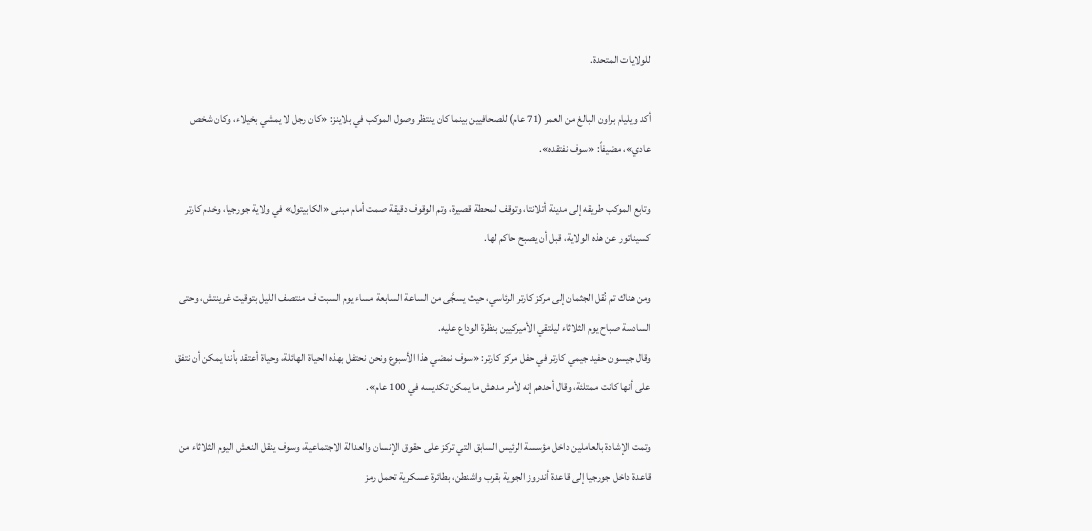للولايات المتحدة.

أكد ويليام براون البالغ من العمر (71 عام) للصحافيين بينما كان ينتظر وصول الموكب في بلاينز: «كان رجل لا يمشي بخيلاء، وكان شخص عادي»، مضيفاً: «سوف نفتقده».

وتابع الموكب طريقه إلى مدينة أتلانتا، وتوقف لمحطة قصيرة، وتم الوقوف دقيقة صمت أمام مبنى «الكابيتول» في ولاية جورجيا، وخدم كارتر كسيناتور عن هذه الولاية، قبل أن يصبح حاكم لها.

ومن هناك تم نُقل الجثمان إلى مركز كارتر الرئاسي، حيث يسجَّى من الساعة السابعة مساء يوم السبت ف منتصف الليل بتوقيت غرينتش، وحتى السادسة صباح يوم الثلاثاء ليلتقي الأميركيين بنظرة الوداع عليه.
وقال جيسون حفيد جيمي كارتر في حفل مركز كارتر: «سوف نمضي هذا الأسبوع ونحن نحتفل بهذه الحياة الهائلة، وحياة أعتقد بأننا يمكن أن نتفق على أنها كانت ممتلئة، وقال أحدهم إنه لأمر مدهش ما يمكن تكديسه في 100 عام».

وتمت الإشادة بالعاملين داخل مؤسسة الرئيس السابق التي تركز على حقوق الإنسان والعدالة الاجتماعية، وسوف ينقل النعش اليوم الثلاثاء من قاعدة داخل جورجيا إلى قاعدة أندروز الجوية بقرب واشنطن، بطائرة عسكرية تحمل رمز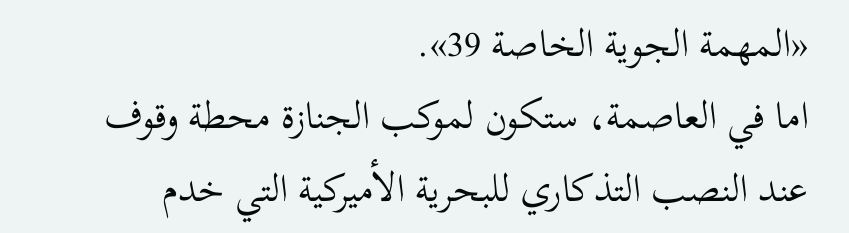«المهمة الجوية الخاصة 39».
اما في العاصمة، ستكون لموكب الجنازة محطة وقوف عند النصب التذكاري للبحرية الأميركية التي خدم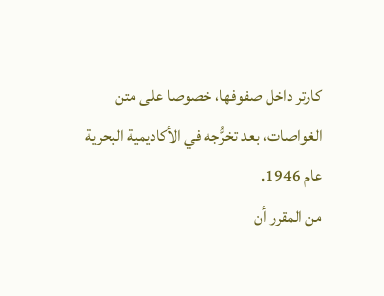كارتر داخل صفوفها، خصوصا على متن الغواصات، بعد تخرُّجه في الأكاديمية البحرية عام 1946.
من المقرر أن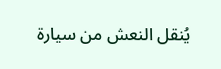يُنقل النعش من سيارة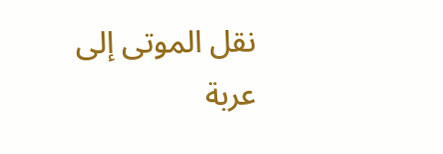نقل الموتى إلى عربة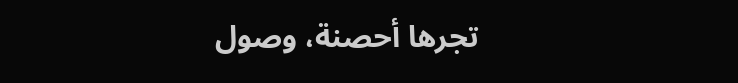تجرها أحصنة، وصول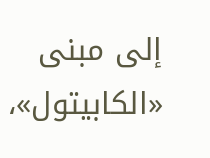إلى مبنى «الكابيتول»،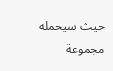حيث سيحمله مجموعة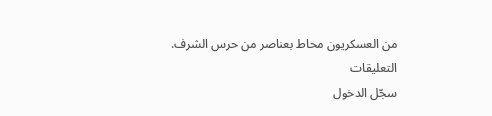من العسكريون محاط بعناصر من حرس الشرف.
التعليقات
سجّل الدخول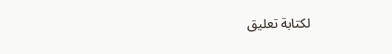لكتابة تعليق